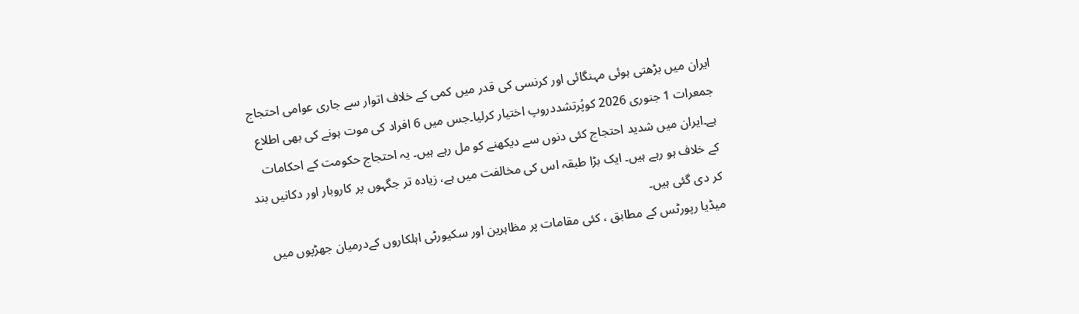ایران میں بڑھتی ہوئی مہنگائی اور کرنسی کی قدر میں کمی کے خلاف اتوار سے جاری عوامی احتجاج جمعرات 1 جنوری 2026 کوپُرتشددروپ اختیار کرلیا۔جس میں 6 افراد کی موت ہونے کی بھی اطلاع ہے۔ایران میں شدید احتجاج کئی دنوں سے دیکھنے کو مل رہے ہیں۔ یہ احتجاج حکومت کے احکامات کے خلاف ہو رہے ہیں۔ ایک بڑا طبقہ اس کی مخالفت میں ہے، زیادہ تر جگہوں پر کاروبار اور دکانیں بند کر دی گئی ہیں۔
میڈیا رپورٹس کے مطابق ، کئی مقامات پر مظاہرین اور سکیورٹی اہلکاروں کےدرمیان جھڑپوں میں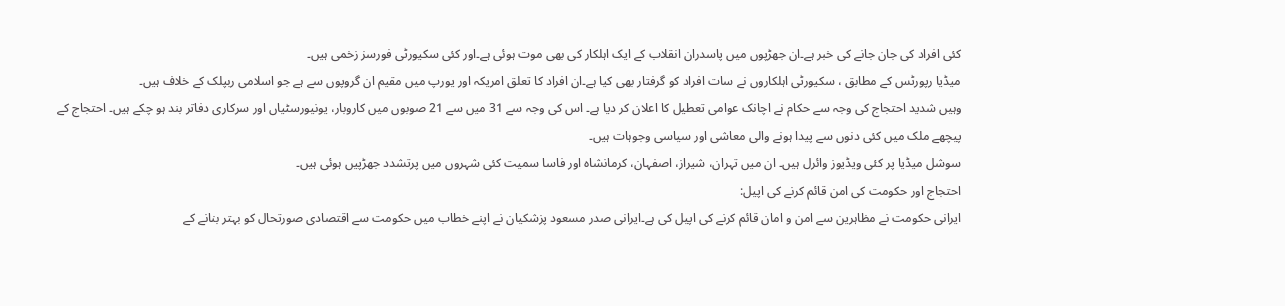کئی افراد کی جان جانے کی خبر ہے۔ان جھڑپوں میں پاسدران انقلاب کے ایک اہلکار کی بھی موت ہوئی ہے۔اور کئی سکیورٹی فورسز زخمی ہیں۔
میڈیا رپورٹس کے مطابق ، سکیورٹی اہلکاروں نے سات افراد کو گرفتار بھی کیا ہے۔ان افراد کا تعلق امریکہ اور یورپ میں مقیم ان گروپوں سے ہے جو اسلامی ربپلک کے خلاف ہیں۔
وہیں شدید احتجاج کی وجہ سے حکام نے اچانک عوامی تعطیل کا اعلان کر دیا ہے۔ اس کی وجہ سے 31 میں سے 21 صوبوں میں کاروبار، یونیورسٹیاں اور سرکاری دفاتر بند ہو چکے ہیں۔ احتجاج کے پیچھے ملک میں کئی دنوں سے پیدا ہونے والی معاشی اور سیاسی وجوہات ہیں۔
سوشل میڈیا پر کئی ویڈیوز وائرل ہیں۔ ان میں تہران، شیراز، اصفہان، کرمانشاہ اور فاسا سمیت کئی شہروں میں پرتشدد جھڑپیں ہوئی ہیں۔
احتجاج اور حکومت کی امن قائم کرنے کی اپیل:
ایرانی حکومت نے مظاہرین سے امن و امان قائم کرنے کی اپیل کی ہے۔ایرانی صدر مسعود پزشکیان نے اپنے خطاب میں حکومت سے اقتصادی صورتحال کو بہتر بنانے کے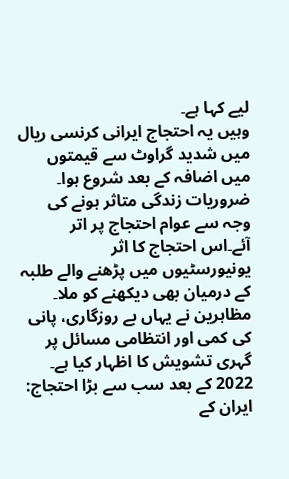لیے کہا ہے۔
وہیں یہ احتجاج ایرانی کرنسی ریال میں شدید گراوٹ سے قیمتوں میں اضافہ کے بعد شروع ہوا۔ ضروریات زندگی متاثر ہونے کی وجہ سے عوام احتجاج پر اتر آئے۔اس احتجاج کا اثر یونیورسٹیوں میں پڑھنے والے طلبہ کے درمیان بھی دیکھنے کو ملا۔ مظاہرین نے یہاں بے روزگاری، پانی کی کمی اور انتظامی مسائل پر گہری تشویش کا اظہار کیا ہے۔
2022 کے بعد سب سے بڑا احتجاج:
ایران کے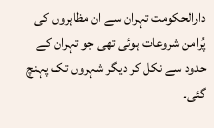دارالحکومت تہران سے ان مظاہروں کی پُرامن شروعات ہوئی تھی جو تہران کے حدود سے نکل کر دیگر شہروں تک پہنچ گئی۔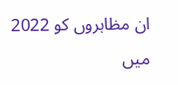ان مظاہروں کو 2022 میں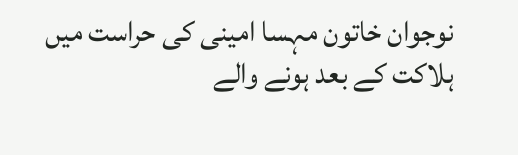نوجوان خاتون مہسا امینی کی حراست میں ہلاکت کے بعد ہونے والے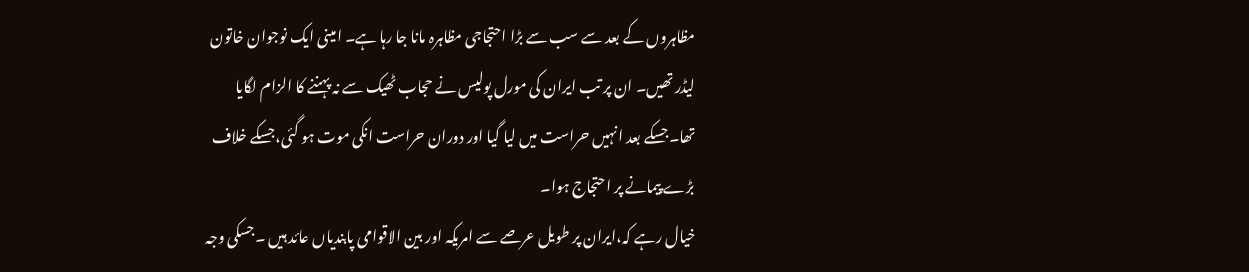مظاہروں کے بعد سے سب سے بڑا احتجاجی مظاہرہ مانا جا رہا ہے۔ امینی ایک نوجوان خاتون لیڈر تھیں۔ ان پر تب ایران کی مورل پولیس نے حجاب ٹھیک سے نہ پہننے کا الزام لگایا تھا۔جسکے بعد انہیں حراست میں لیا گیا اور دوران حراست انکی موت ہو گئی،جسکے خلاف بڑے پیمانے پر احتجاج ہوا۔
خیال رہے کہ،ایران پر طویل عرصے سے امریکہ اور بین الاقوامی پابندیاں عائد ہیں ۔جسکی وجہ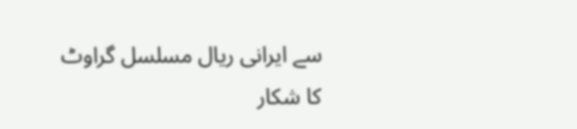سے ایرانی ریال مسلسل گراوٹ کا شکار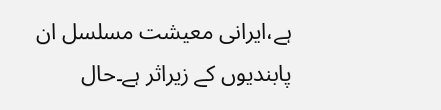ہے،ایرانی معیشت مسلسل ان پابندیوں کے زیراثر ہے۔حال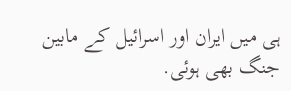ہی میں ایران اور اسرائیل کے مابین جنگ بھی ہوئی.